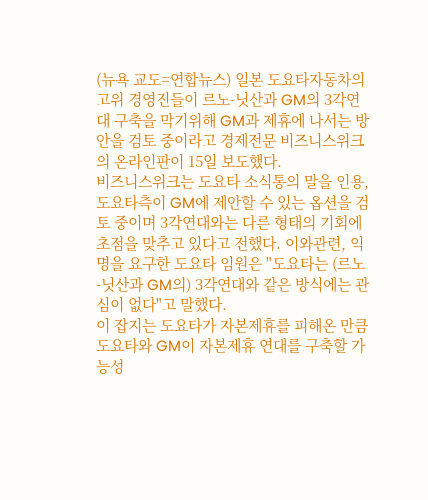(뉴욕 교도=연합뉴스) 일본 도요타자동차의 고위 경영진들이 르노-닛산과 GM의 3각연대 구축을 막기위해 GM과 제휴에 나서는 방안을 검토 중이라고 경제전문 비즈니스위크의 온라인판이 15일 보도했다.
비즈니스위크는 도요타 소식통의 말을 인용, 도요타측이 GM에 제안할 수 있는 옵션을 검토 중이며 3각연대와는 다른 형태의 기회에 초점을 맞추고 있다고 전했다. 이와관련, 익명을 요구한 도요타 임원은 "도요타는 (르노-닛산과 GM의) 3각연대와 같은 방식에는 관심이 없다"고 말했다.
이 잡지는 도요타가 자본제휴를 피해온 만큼 도요타와 GM이 자본제휴 연대를 구축할 가능성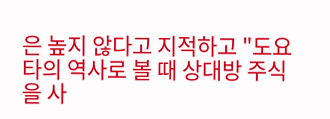은 높지 않다고 지적하고 "도요타의 역사로 볼 때 상대방 주식을 사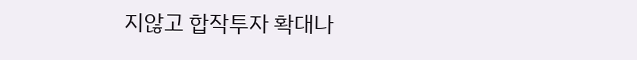지않고 합작투자 확대나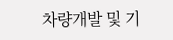차량개발 및 기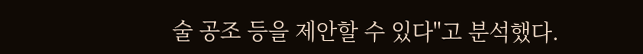술 공조 등을 제안할 수 있다"고 분석했다.